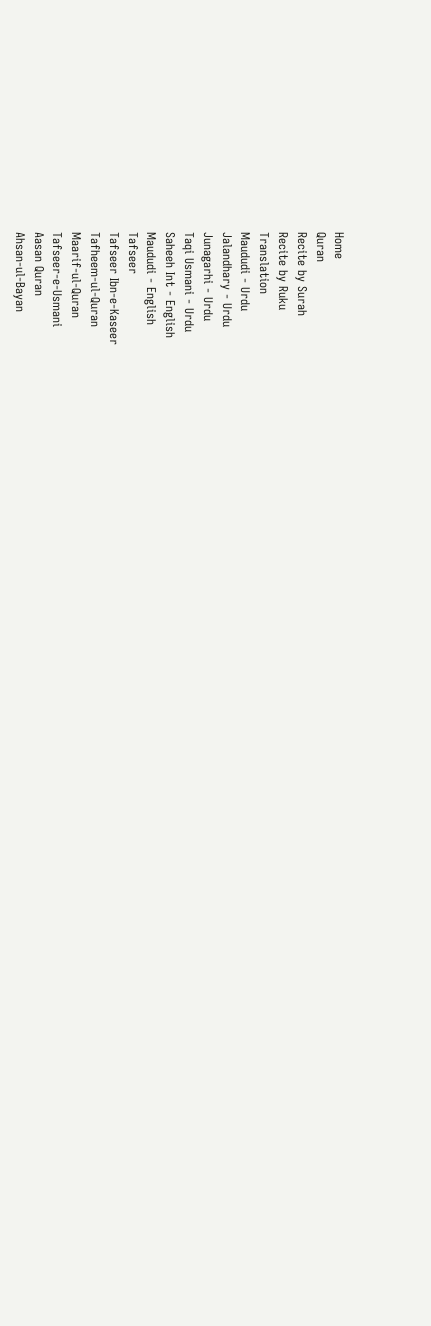Home
Quran
Recite by Surah
Recite by Ruku
Translation
Maududi - Urdu
Jalandhary - Urdu
Junagarhi - Urdu
Taqi Usmani - Urdu
Saheeh Int - English
Maududi - English
Tafseer
Tafseer Ibn-e-Kaseer
Tafheem-ul-Quran
Maarif-ul-Quran
Tafseer-e-Usmani
Aasan Quran
Ahsan-ul-Bayan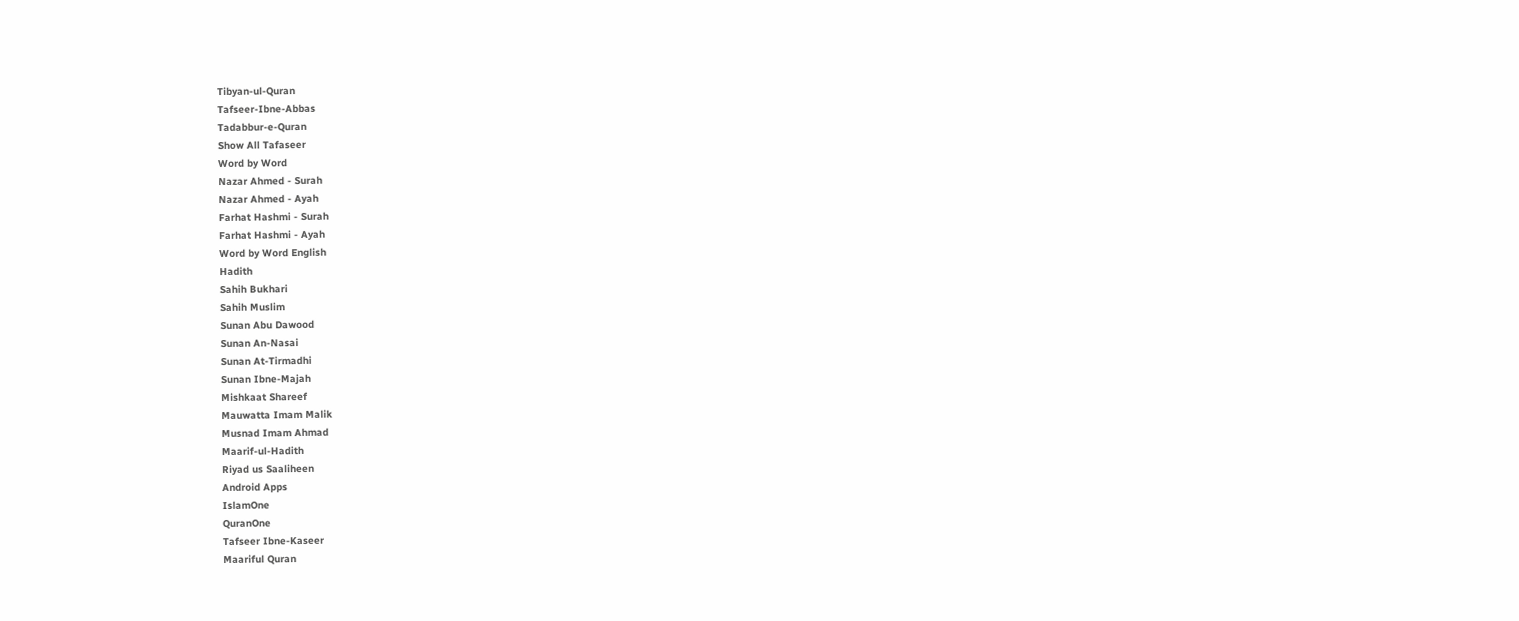Tibyan-ul-Quran
Tafseer-Ibne-Abbas
Tadabbur-e-Quran
Show All Tafaseer
Word by Word
Nazar Ahmed - Surah
Nazar Ahmed - Ayah
Farhat Hashmi - Surah
Farhat Hashmi - Ayah
Word by Word English
Hadith
Sahih Bukhari
Sahih Muslim
Sunan Abu Dawood
Sunan An-Nasai
Sunan At-Tirmadhi
Sunan Ibne-Majah
Mishkaat Shareef
Mauwatta Imam Malik
Musnad Imam Ahmad
Maarif-ul-Hadith
Riyad us Saaliheen
Android Apps
IslamOne
QuranOne
Tafseer Ibne-Kaseer
Maariful Quran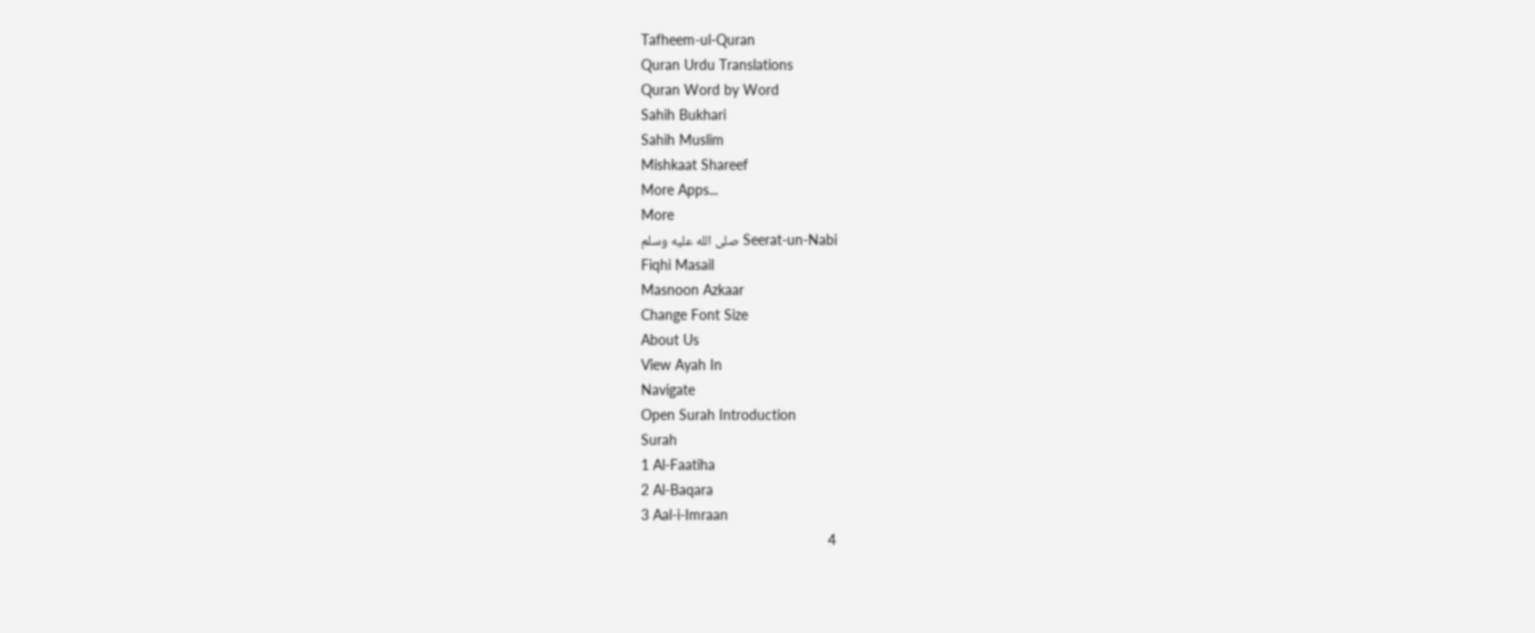Tafheem-ul-Quran
Quran Urdu Translations
Quran Word by Word
Sahih Bukhari
Sahih Muslim
Mishkaat Shareef
More Apps...
More
Seerat-un-Nabi صلى الله عليه وسلم
Fiqhi Masail
Masnoon Azkaar
Change Font Size
About Us
View Ayah In
Navigate
Open Surah Introduction
Surah
1 Al-Faatiha
2 Al-Baqara
3 Aal-i-Imraan
4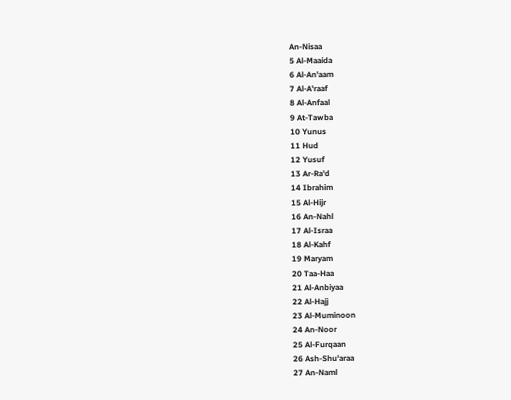An-Nisaa
5 Al-Maaida
6 Al-An'aam
7 Al-A'raaf
8 Al-Anfaal
9 At-Tawba
10 Yunus
11 Hud
12 Yusuf
13 Ar-Ra'd
14 Ibrahim
15 Al-Hijr
16 An-Nahl
17 Al-Israa
18 Al-Kahf
19 Maryam
20 Taa-Haa
21 Al-Anbiyaa
22 Al-Hajj
23 Al-Muminoon
24 An-Noor
25 Al-Furqaan
26 Ash-Shu'araa
27 An-Naml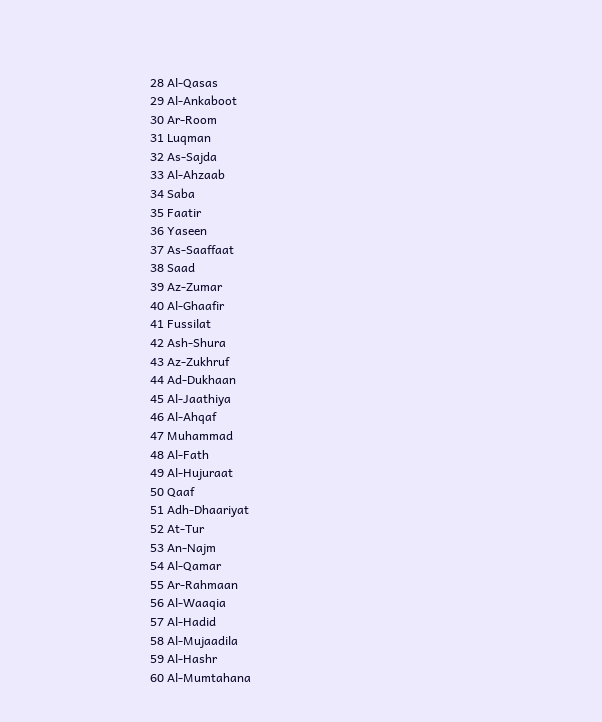28 Al-Qasas
29 Al-Ankaboot
30 Ar-Room
31 Luqman
32 As-Sajda
33 Al-Ahzaab
34 Saba
35 Faatir
36 Yaseen
37 As-Saaffaat
38 Saad
39 Az-Zumar
40 Al-Ghaafir
41 Fussilat
42 Ash-Shura
43 Az-Zukhruf
44 Ad-Dukhaan
45 Al-Jaathiya
46 Al-Ahqaf
47 Muhammad
48 Al-Fath
49 Al-Hujuraat
50 Qaaf
51 Adh-Dhaariyat
52 At-Tur
53 An-Najm
54 Al-Qamar
55 Ar-Rahmaan
56 Al-Waaqia
57 Al-Hadid
58 Al-Mujaadila
59 Al-Hashr
60 Al-Mumtahana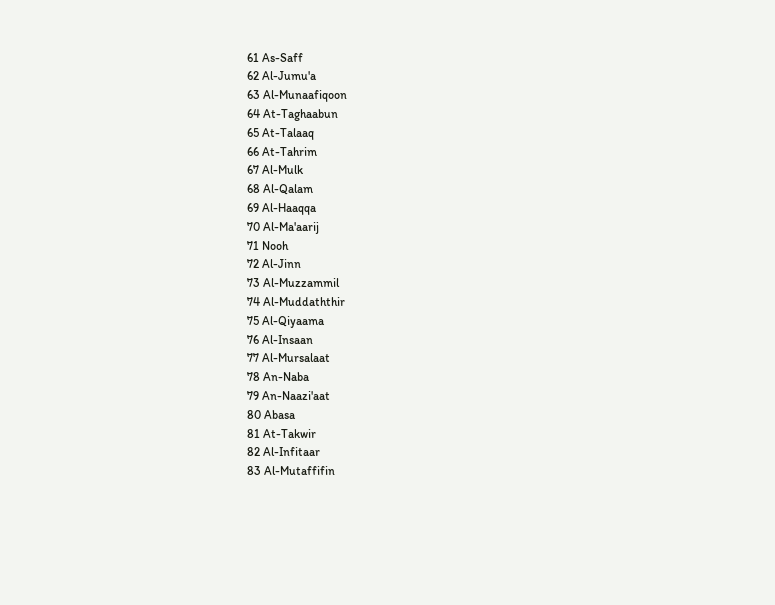61 As-Saff
62 Al-Jumu'a
63 Al-Munaafiqoon
64 At-Taghaabun
65 At-Talaaq
66 At-Tahrim
67 Al-Mulk
68 Al-Qalam
69 Al-Haaqqa
70 Al-Ma'aarij
71 Nooh
72 Al-Jinn
73 Al-Muzzammil
74 Al-Muddaththir
75 Al-Qiyaama
76 Al-Insaan
77 Al-Mursalaat
78 An-Naba
79 An-Naazi'aat
80 Abasa
81 At-Takwir
82 Al-Infitaar
83 Al-Mutaffifin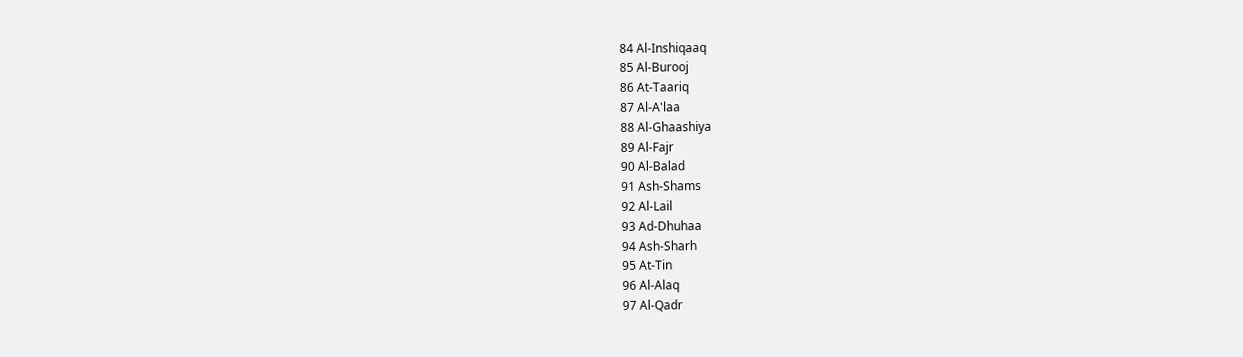84 Al-Inshiqaaq
85 Al-Burooj
86 At-Taariq
87 Al-A'laa
88 Al-Ghaashiya
89 Al-Fajr
90 Al-Balad
91 Ash-Shams
92 Al-Lail
93 Ad-Dhuhaa
94 Ash-Sharh
95 At-Tin
96 Al-Alaq
97 Al-Qadr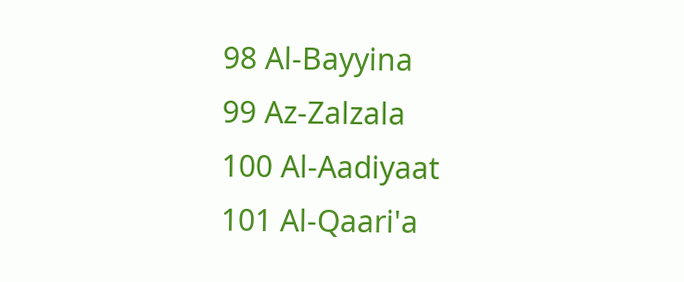98 Al-Bayyina
99 Az-Zalzala
100 Al-Aadiyaat
101 Al-Qaari'a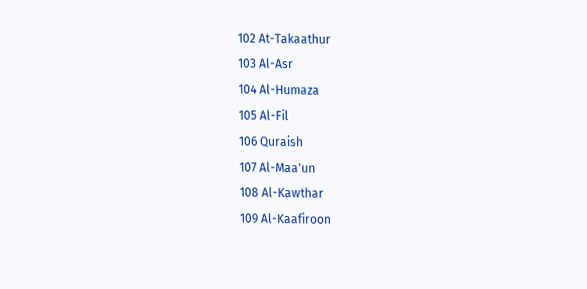102 At-Takaathur
103 Al-Asr
104 Al-Humaza
105 Al-Fil
106 Quraish
107 Al-Maa'un
108 Al-Kawthar
109 Al-Kaafiroon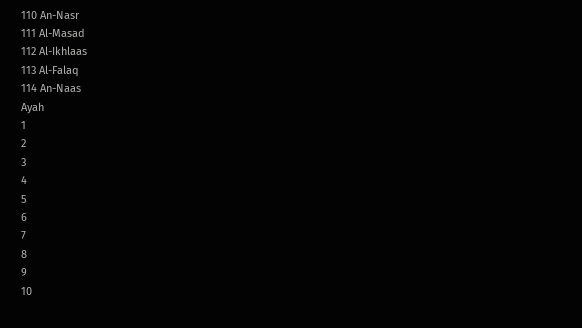110 An-Nasr
111 Al-Masad
112 Al-Ikhlaas
113 Al-Falaq
114 An-Naas
Ayah
1
2
3
4
5
6
7
8
9
10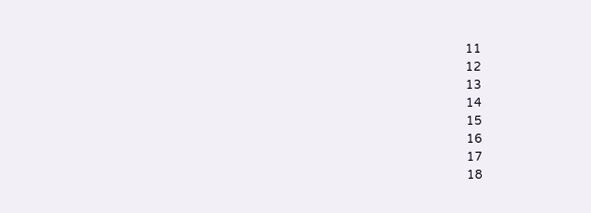11
12
13
14
15
16
17
18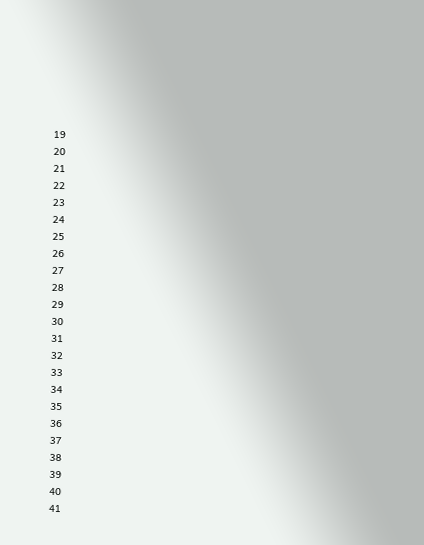19
20
21
22
23
24
25
26
27
28
29
30
31
32
33
34
35
36
37
38
39
40
41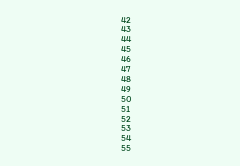42
43
44
45
46
47
48
49
50
51
52
53
54
55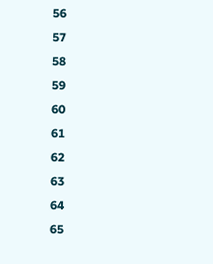56
57
58
59
60
61
62
63
64
65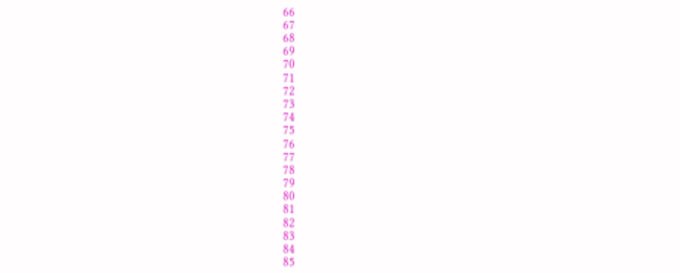66
67
68
69
70
71
72
73
74
75
76
77
78
79
80
81
82
83
84
85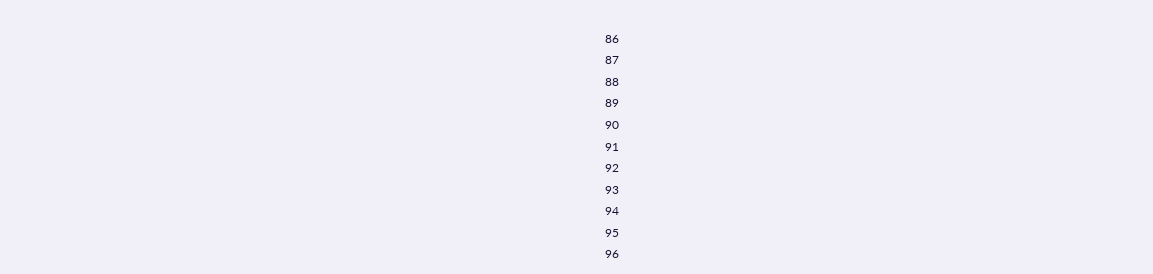86
87
88
89
90
91
92
93
94
95
96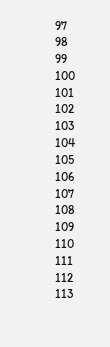97
98
99
100
101
102
103
104
105
106
107
108
109
110
111
112
113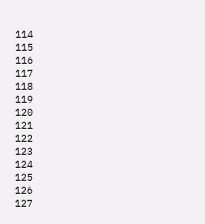114
115
116
117
118
119
120
121
122
123
124
125
126
127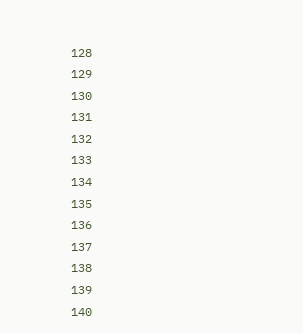128
129
130
131
132
133
134
135
136
137
138
139
140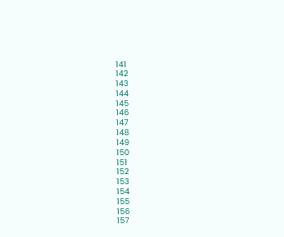141
142
143
144
145
146
147
148
149
150
151
152
153
154
155
156
157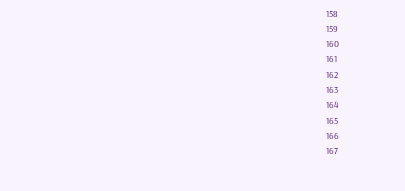158
159
160
161
162
163
164
165
166
167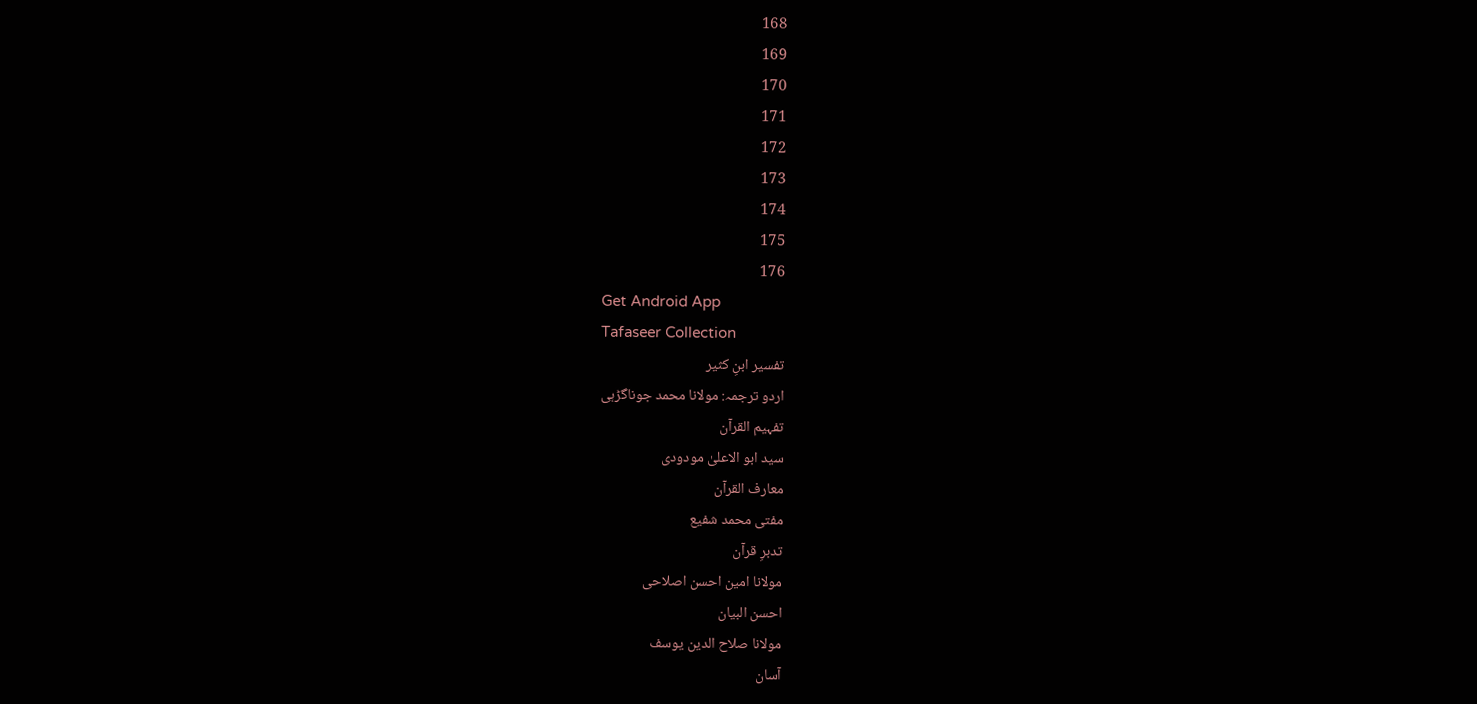168
169
170
171
172
173
174
175
176
Get Android App
Tafaseer Collection
تفسیر ابنِ کثیر
اردو ترجمہ: مولانا محمد جوناگڑہی
تفہیم القرآن
سید ابو الاعلیٰ مودودی
معارف القرآن
مفتی محمد شفیع
تدبرِ قرآن
مولانا امین احسن اصلاحی
احسن البیان
مولانا صلاح الدین یوسف
آسان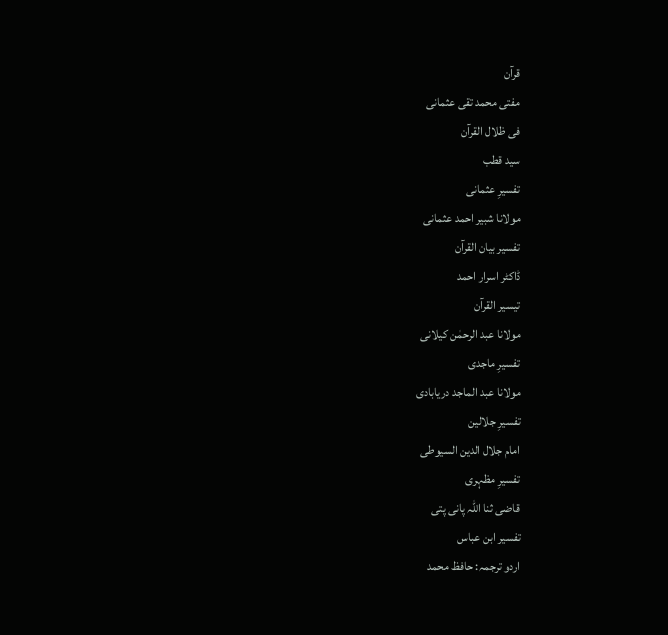قرآن
مفتی محمد تقی عثمانی
فی ظلال القرآن
سید قطب
تفسیرِ عثمانی
مولانا شبیر احمد عثمانی
تفسیر بیان القرآن
ڈاکٹر اسرار احمد
تیسیر القرآن
مولانا عبد الرحمٰن کیلانی
تفسیرِ ماجدی
مولانا عبد الماجد دریابادی
تفسیرِ جلالین
امام جلال الدین السیوطی
تفسیرِ مظہری
قاضی ثنا اللہ پانی پتی
تفسیر ابن عباس
اردو ترجمہ: حافظ محمد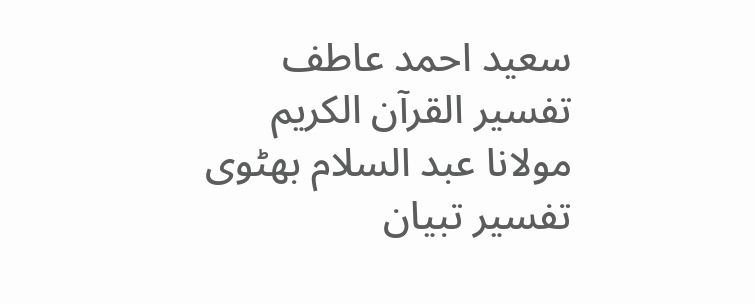سعید احمد عاطف
تفسیر القرآن الکریم
مولانا عبد السلام بھٹوی
تفسیر تبیان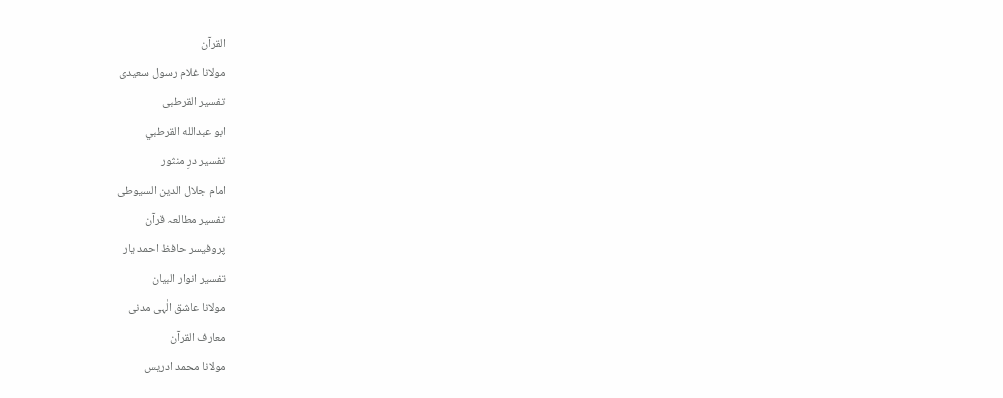القرآن
مولانا غلام رسول سعیدی
تفسیر القرطبی
ابو عبدالله القرطبي
تفسیر درِ منثور
امام جلال الدین السیوطی
تفسیر مطالعہ قرآن
پروفیسر حافظ احمد یار
تفسیر انوار البیان
مولانا عاشق الٰہی مدنی
معارف القرآن
مولانا محمد ادریس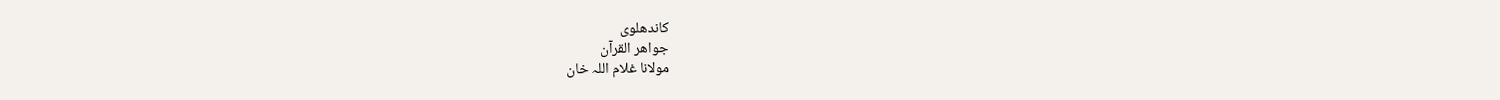کاندھلوی
جواھر القرآن
مولانا غلام اللہ خان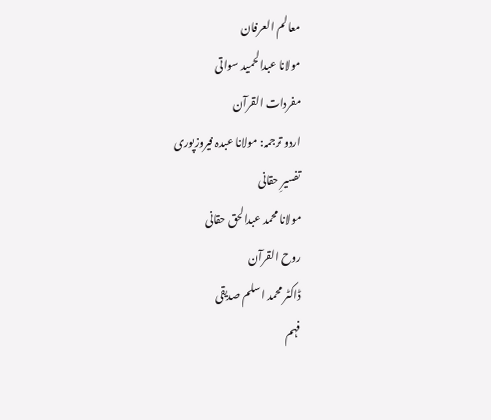معالم العرفان
مولانا عبدالحمید سواتی
مفردات القرآن
اردو ترجمہ: مولانا عبدہ فیروزپوری
تفسیرِ حقانی
مولانا محمد عبدالحق حقانی
روح القرآن
ڈاکٹر محمد اسلم صدیقی
فہم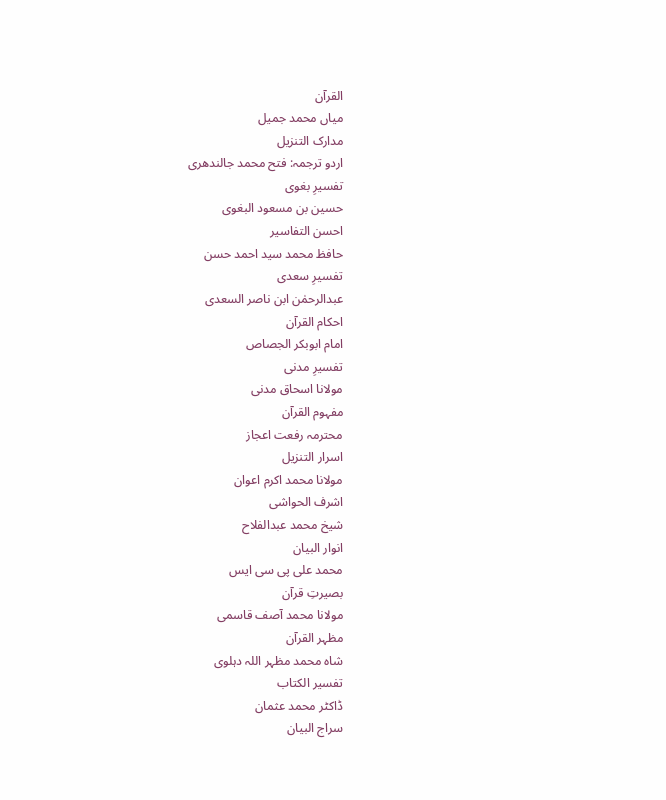القرآن
میاں محمد جمیل
مدارک التنزیل
اردو ترجمہ: فتح محمد جالندھری
تفسیرِ بغوی
حسین بن مسعود البغوی
احسن التفاسیر
حافظ محمد سید احمد حسن
تفسیرِ سعدی
عبدالرحمٰن ابن ناصر السعدی
احکام القرآن
امام ابوبکر الجصاص
تفسیرِ مدنی
مولانا اسحاق مدنی
مفہوم القرآن
محترمہ رفعت اعجاز
اسرار التنزیل
مولانا محمد اکرم اعوان
اشرف الحواشی
شیخ محمد عبدالفلاح
انوار البیان
محمد علی پی سی ایس
بصیرتِ قرآن
مولانا محمد آصف قاسمی
مظہر القرآن
شاہ محمد مظہر اللہ دہلوی
تفسیر الکتاب
ڈاکٹر محمد عثمان
سراج البیان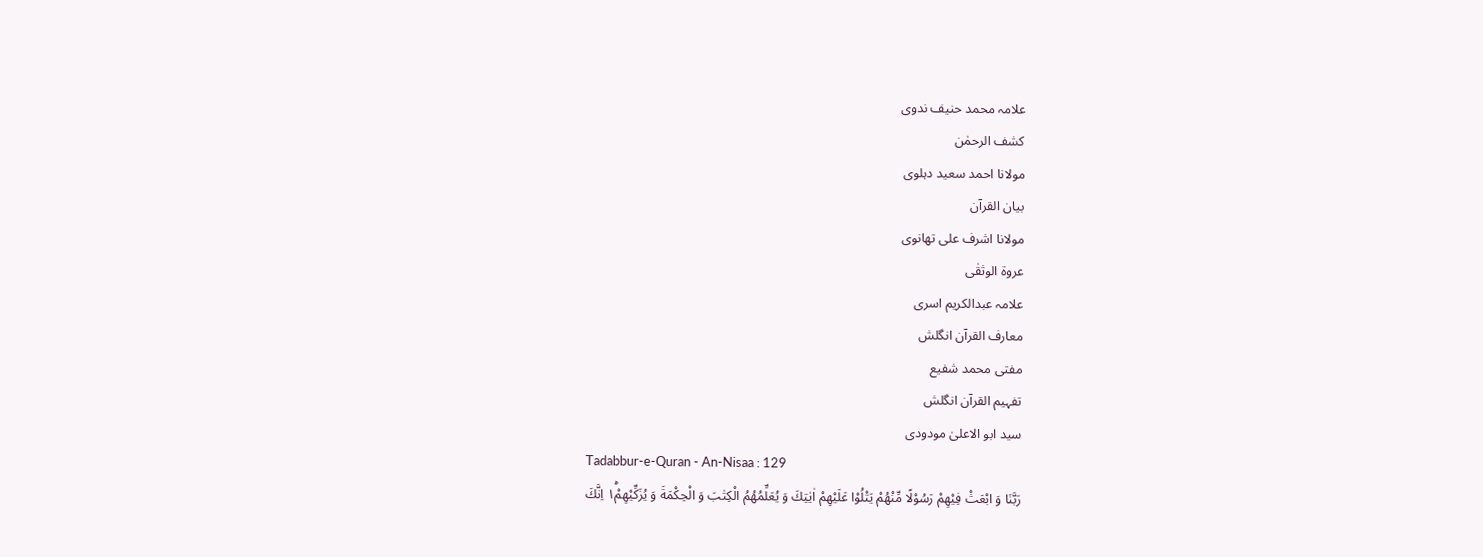علامہ محمد حنیف ندوی
کشف الرحمٰن
مولانا احمد سعید دہلوی
بیان القرآن
مولانا اشرف علی تھانوی
عروۃ الوثقٰی
علامہ عبدالکریم اسری
معارف القرآن انگلش
مفتی محمد شفیع
تفہیم القرآن انگلش
سید ابو الاعلیٰ مودودی
Tadabbur-e-Quran - An-Nisaa : 129
رَبَّنَا وَ ابْعَثْ فِیْهِمْ رَسُوْلًا مِّنْهُمْ یَتْلُوْا عَلَیْهِمْ اٰیٰتِكَ وَ یُعَلِّمُهُمُ الْكِتٰبَ وَ الْحِكْمَةَ وَ یُزَكِّیْهِمْ١ؕ اِنَّكَ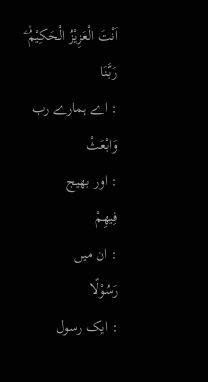اَنْتَ الْعَزِیْزُ الْحَكِیْمُ۠ ۧ
رَبَّنَا
: اے ہمارے رب
وَابْعَثْ
: اور بھیج
فِيهِمْ
: ان میں
رَسُوْلًا
: ایک رسول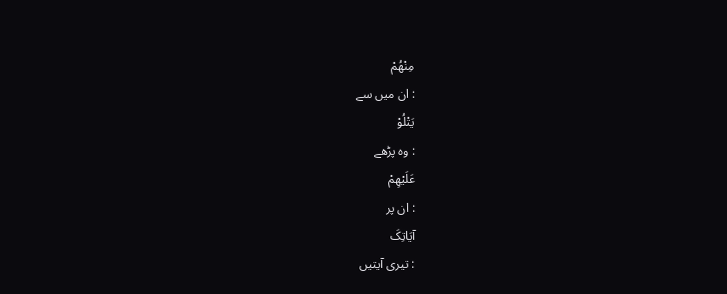مِنْهُمْ
: ان میں سے
يَتْلُوْ
: وہ پڑھے
عَلَيْهِمْ
: ان پر
آيَاتِکَ
: تیری آیتیں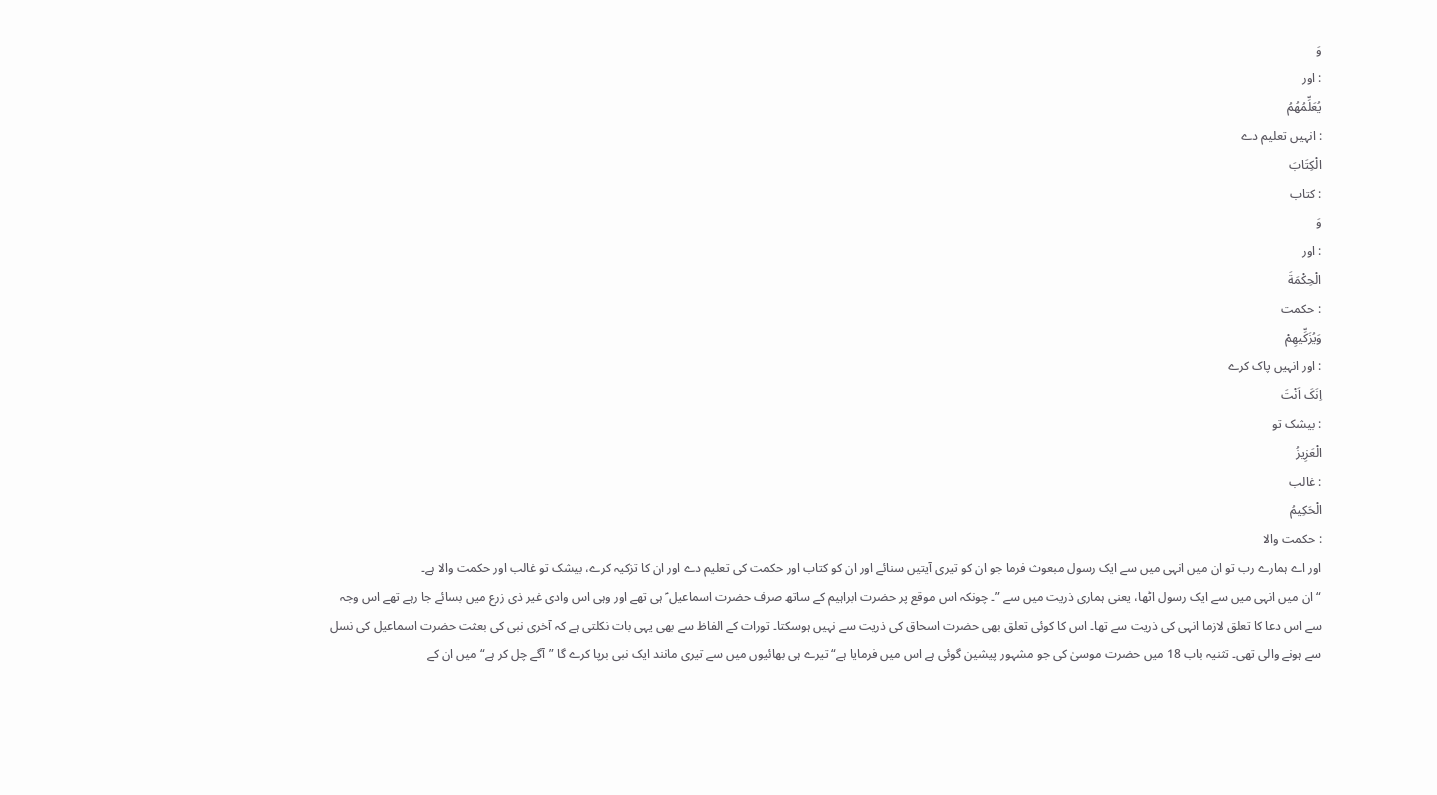وَ
: اور
يُعَلِّمُهُمُ
: انہیں تعلیم دے
الْكِتَابَ
: کتاب
وَ
: اور
الْحِكْمَةَ
: حکمت
وَيُزَكِّيهِمْ
: اور انہیں پاک کرے
اِنَکَ اَنْتَ
: بیشک تو
الْعَزِيزُ
: غالب
الْحَكِيمُ
: حکمت والا
اور اے ہمارے رب تو ان میں انہی میں سے ایک رسول مبعوث فرما جو ان کو تیری آیتیں سنائے اور ان کو کتاب اور حکمت کی تعلیم دے اور ان کا تزکیہ کرے، بیشک تو غالب اور حکمت والا ہے۔
“ ان میں انہی میں سے ایک رسول اٹھا، یعنی ہماری ذریت میں سے ”۔ چونکہ اس موقع پر حضرت ابراہیم کے ساتھ صرف حضرت اسماعیل ؑ ہی تھے اور وہی اس وادی غیر ذی زرع میں بسائے جا رہے تھے اس وجہ سے اس دعا کا تعلق لازما انہی کی ذریت سے تھا۔ اس کا کوئی تعلق بھی حضرت اسحاق کی ذریت سے نہیں ہوسکتا۔ تورات کے الفاظ سے بھی یہی بات نکلتی ہے کہ آخری نبی کی بعثت حضرت اسماعیل کی نسل سے ہونے والی تھی۔ تثنیہ باب 18 میں حضرت موسیٰ کی جو مشہور پیشین گوئی ہے اس میں فرمایا ہے“ تیرے ہی بھائیوں میں سے تیری مانند ایک نبی برپا کرے گا ”آگے چل کر ہے“ میں ان کے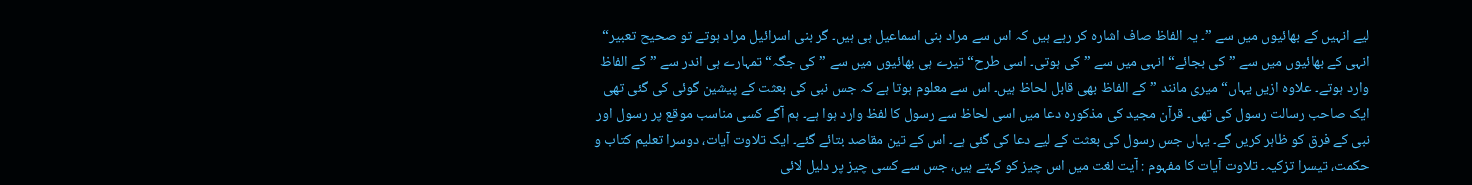لیے انہیں کے بھائیوں میں سے ”۔ یہ الفاظ صاف اشارہ کر رہے ہیں کہ اس سے مراد بنی اسماعیل ہی ہیں۔ گر بنی اسرائیل مراد ہوتے تو صحیح تعبیر“ انہی کے بھائیوں میں سے ”کی بجائے“ انہی میں سے ”کی ہوتی۔ اسی طرح“ تیرے ہی بھائیوں میں سے ”کی جگہ“ تمہارے ہی اندر سے ”کے الفاظ وارد ہوتے۔ علاوہ ازیں یہاں“ میری مانند ”کے الفاظ بھی قابل لحاظ ہیں۔ اس سے معلوم ہوتا ہے کہ جس نبی کی بعثت کے پیشین گوئی کی گئی تھی ایک صاحب رسالت رسول کی تھی۔ قرآن مجید کی مذکورہ دعا میں اسی لحاظ سے رسول کا لفظ وارد ہوا ہے۔ ہم آگے کسی مناسب موقع پر رسول اور نبی کے فرق کو ظاہر کریں گے۔ یہاں جس رسول کی بعثت کے لیے دعا کی گئی ہے۔ اس کے تین مقاصد بتائے گئے۔ ایک تلاوت آیات، دوسرا تعلیم کتاب و حکمت، تیسرا تزکیہ۔ تلاوت آیات کا مفہوم : آیت لغت میں اس چیز کو کہتے ہیں، جس سے کسی چیز پر دلیل لائی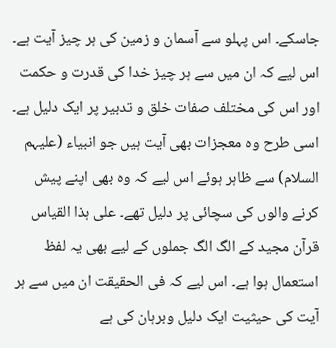جاسکے۔ اس پہلو سے آسمان و زمین کی ہر چیز آیت ہے۔ اس لیے کہ ان میں سے ہر چیز خدا کی قدرت و حکمت اور اس کی مختلف صفات خلق و تدبیر پر ایک دلیل ہے۔ اسی طرح وہ معجزات بھی آیت ہیں جو انبیاء (علیہم السلام) سے ظاہر ہوئے اس لیے کہ وہ بھی اپنے پیش کرنے والوں کی سچائی پر دلیل تھے۔ علی ہذا القیاس قرآن مجید کے الگ الگ جملوں کے لیے بھی یہ لفظ استعمال ہوا ہے۔ اس لیے کہ فی الحقیقت ان میں سے ہر آیت کی حیثیت ایک دلیل وبرہان کی ہے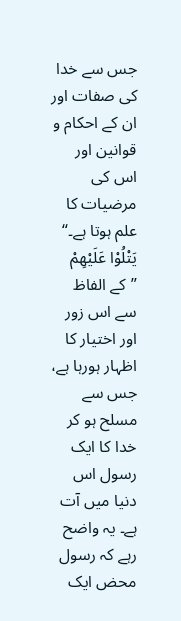جس سے خدا کی صفات اور ان کے احکام و قوانین اور اس کی مرضیات کا علم ہوتا ہے۔“ يَتْلُوْا عَلَيْهِمْ ”کے الفاظ سے اس زور اور اختیار کا اظہار ہورہا ہے، جس سے مسلح ہو کر خدا کا ایک رسول اس دنیا میں آت ہے۔ یہ واضح رہے کہ رسول محض ایک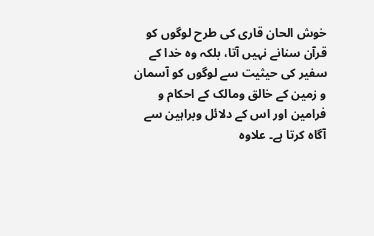خوش الحان قاری کی طرح لوگوں کو قرآن سنانے نہیں آتا، بلکہ وہ خدا کے سفیر کی حیثیت سے لوگوں کو آسمان و زمین کے خالق ومالک کے احکام و فرامین اور اس کے دلائل وبراہین سے آگاہ کرتا ہے۔ علاوہ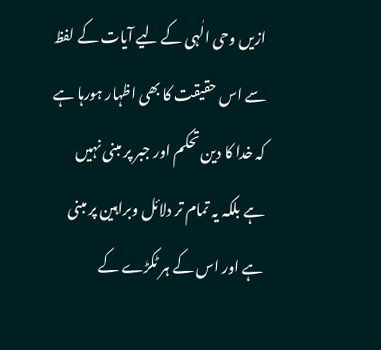ازیں وحی الٰہی کے لیے آیات کے لفظ سے اس حقیقت کا بھی اظہار ہورہا ہے کہ خدا کا دین تحکم اور جبر پر مبنی نہیں ہے بلکہ یہ تمام تر دلائل وبراہین پر مبنی ہے اور اس کے ہر ٹکڑے کے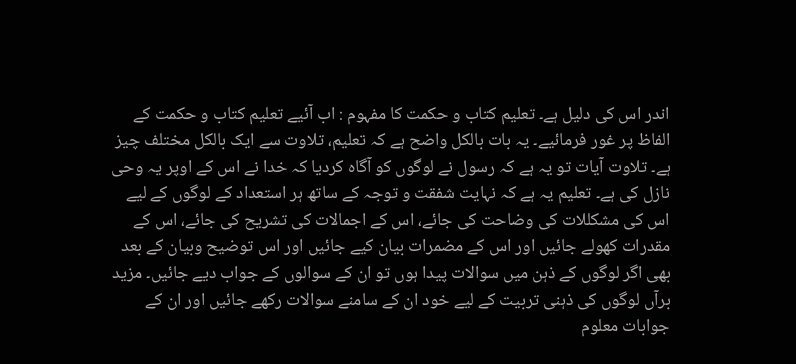اندر اس کی دلیل ہے۔ تعلیم کتاب و حکمت کا مفہوم : اب آئیے تعلیم کتاب و حکمت کے الفاظ پر غور فرمائیے۔ یہ بات بالکل واضح ہے کہ تعلیم، تلاوت سے ایک بالکل مختلف چیز ہے۔ تلاوت آیات تو یہ ہے کہ رسول نے لوگوں کو آگاہ کردیا کہ خدا نے اس کے اوپر یہ وحی نازل کی ہے۔ تعلیم یہ ہے کہ نہایت شفقت و توجہ کے ساتھ ہر استعداد کے لوگوں کے لیے اس کی مشکللات کی وضاحت کی جائے، اس کے اجمالات کی تشریح کی جائے، اس کے مقدرات کھولے جائیں اور اس کے مضمرات بیان کیے جائیں اور اس توضیح وبیان کے بعد بھی اگر لوگوں کے ذہن میں سوالات پیدا ہوں تو ان کے سوالوں کے جواب دیے جائیں۔ مزید برآں لوگوں کی ذہنی تربیت کے لیے خود ان کے سامنے سوالات رکھے جائیں اور ان کے جوابات معلوم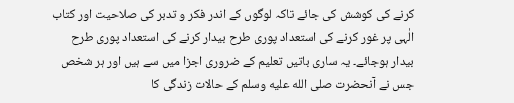کرنے کی کوشش کی جائے تاکہ لوگوں کے اندر فکر و تدبر کی صلاحیت اور کتاب الٰہی پر غور کرنے کی استعداد پوری طرح بیدار کرنے کی استعداد پوری طرح بیدار ہوجائے۔ یہ ساری باتیں تعلیم کے ضروری اجزا میں سے ہیں اور ہر شخص جس نے آنحضرت صلى الله عليه وسلم کے حالات زندگی کا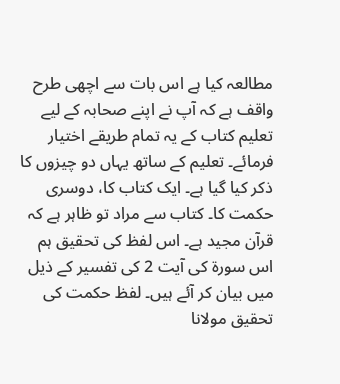مطالعہ کیا ہے اس بات سے اچھی طرح واقف ہے کہ آپ نے اپنے صحابہ کے لیے تعلیم کتاب کے یہ تمام طریقے اختیار فرمائے۔ تعلیم کے ساتھ یہاں دو چیزوں کا ذکر کیا گیا ہے۔ ایک کتاب کا، دوسری حکمت کا۔ کتاب سے مراد تو ظاہر ہے کہ قرآن مجید ہے۔ اس لفظ کی تحقیق ہم اس سورة کی آیت 2 کی تفسیر کے ذیل میں بیان کر آئے ہیں۔ لفظ حکمت کی تحقیق مولانا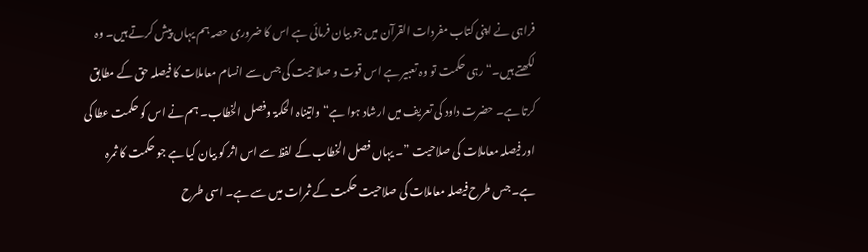فراہی نے اپنی کتاب مفردات القرآن میں جو بیان فرمائی ہے اس کا ضروری حصہ ہم یہاں پیش کرتے ہیں۔ وہ لکھتے ہیں۔“ رہی حکمت تو وہ تعبیر ہے اس قوت و صلاحیت کی جس سے انسام معاملات کا فیصلہ حق کے مطابق کرتا ہے۔ حضرت داود کی تعریف میں ارشاد ہوا ہے“ واتیناہ الحکمۃ وفصل الخطاب۔ ہم نے اس کو حکمت عطا کی اور فیصلہ معاملات کی صلاحیت ”۔ یہاں فصل الخطاب کے لفظ سے اس اثر کو بیان کیا ہے جو حکمت کا ثمرہ ہے۔ جس طرح فیصلہ معاملات کی صلاحیت حکمت کے ثمرات میں سے ہے۔ اسی طرح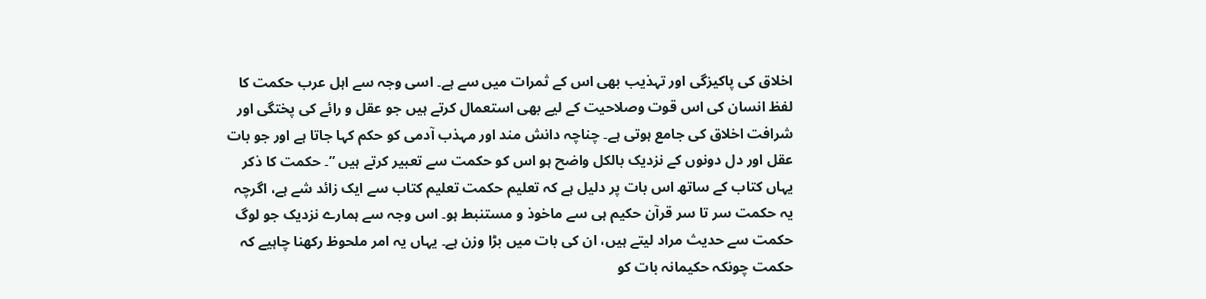اخلاق کی پاکیزگی اور تہذیب بھی اس کے ثمرات میں سے ہے۔ اسی وجہ سے اہل عرب حکمت کا لفظ انسان کی اس قوت وصلاحیت کے لیے بھی استعمال کرتے ہیں جو عقل و رائے کی پختگی اور شرافت اخلاق کی جامع ہوتی ہے۔ چناچہ دانش مند اور مہذب آدمی کو حکم کہا جاتا ہے اور جو بات عقل اور دل دونوں کے نزدیک بالکل واضح ہو اس کو حکمت سے تعبیر کرتے ہیں ”۔ حکمت کا ذکر یہاں کتاب کے ساتھ اس بات پر دلیل ہے کہ تعلیم حکمت تعلیم کتاب سے ایک زائد شے ہے، اگرچہ یہ حکمت سر تا سر قرآن حکیم ہی سے ماخوذ و مستنبط ہو۔ اس وجہ سے ہمارے نزدیک جو لوگ حکمت سے حدیث مراد لیتے ہیں، ان کی بات میں بڑا وزن ہے۔ یہاں یہ امر ملحوظ رکھنا چاہیے کہ حکمت چونکہ حکیمانہ بات کو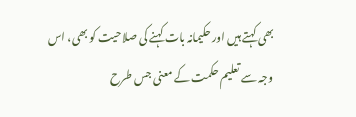بھی کہتے ہیں اور حکیمانہ بات کہنے کی صلاحیت کو بھی، اس وجہ سے تعلیم حکمت کے معنی جس طرح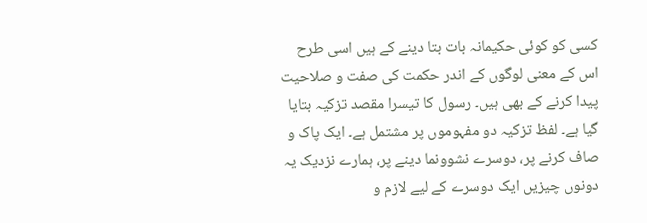کسی کو کوئی حکیمانہ بات بتا دینے کے ہیں اسی طرح اس کے معنی لوگوں کے اندر حکمت کی صفت و صلاحیت پیدا کرنے کے بھی ہیں۔ رسول کا تیسرا مقصد تزکیہ بتایا گیا ہے۔ لفظ تزکیہ دو مفہوموں پر مشتمل ہے۔ ایک پاک و صاف کرنے پر، دوسرے نشوونما دینے پر، ہمارے نزدیک یہ دونوں چیزیں ایک دوسرے کے لیے لازم و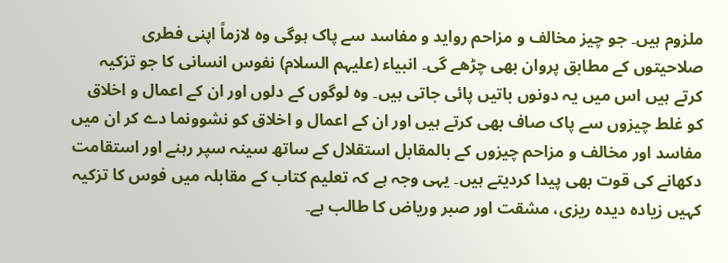ملزوم ہیں۔ جو چیز مخالف و مزاحم رواید و مفاسد سے پاک ہوگی وہ لازماً اپنی فطری صلاحیتوں کے مطابق پروان بھی چڑھے گی۔ انبیاء (علیہم السلام) نفوس انسانی کا جو تزکیہ کرتے ہیں اس میں یہ دونوں باتیں پائی جاتی ہیں۔ وہ لوگوں کے دلوں اور ان کے اعمال و اخلاق کو غلط چیزوں سے پاک صاف بھی کرتے ہیں اور ان کے اعمال و اخلاق کو نشوونما دے کر ان میں مفاسد اور مخالف و مزاحم چیزوں کے بالمقابل استقلال کے ساتھ سینہ سپر رہنے اور استقامت دکھانے کی قوت بھی پیدا کردیتے ہیں۔ یہی وجہ ہے کہ تعلیم کتاب کے مقابلہ میں فوس کا تزکیہ کہیں زیادہ دیدہ ریزی، مشقت اور صبر وریاض کا طالب ہے۔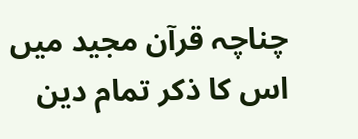چناچہ قرآن مجید میں اس کا ذکر تمام دین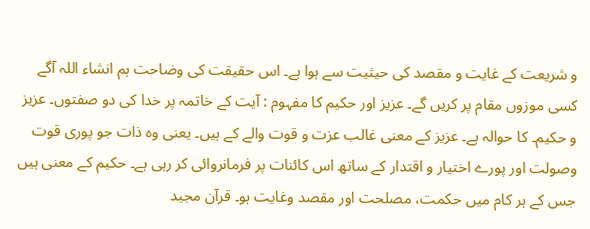و شریعت کے غایت و مقصد کی حیثیت سے ہوا ہے۔ اس حقیقت کی وضاحت ہم انشاء اللہ آگے کسی موزوں مقام پر کریں گے۔ عزیز اور حکیم کا مفہوم : آیت کے خاتمہ پر خدا کی دو صفتوں۔ عزیز و حکیم۔ کا حوالہ ہے۔ عزیز کے معنی غالب عزت و قوت والے کے ہیں۔ یعنی وہ ذات جو پوری قوت وصولت اور پورے اختیار و اقتدار کے ساتھ اس کائنات پر فرمانروائی کر رہی ہے۔ حکیم کے معنی ہیں جس کے ہر کام میں حکمت، مصلحت اور مقصد وغایت ہو۔ قرآن مجید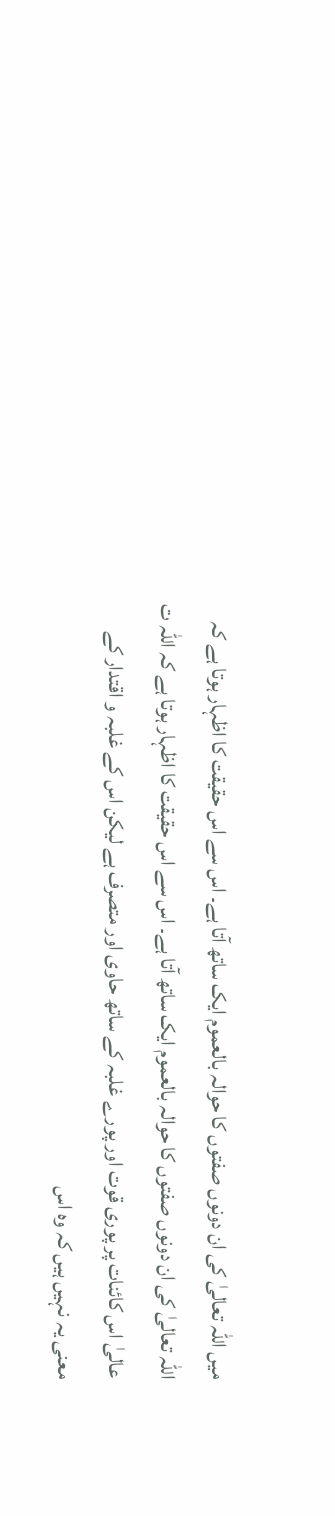میں اللہ تعالیٰ کی ان دونوں صفتوں کا حوالہ بالعموم ایک ساتھ آتا ہے۔ اس سے اس حقیقت کا اظہار ہوتا ہے کہ اللہ تعالیٰ کی ان دونوں صفتوں کا حوالہ بالعموم ایک ساتھ آتا ہے۔ اس سے اس حقیقت کا اظہار ہوتا ہے کہ اللہ ت عالیٰ اس کائنات پر پوری قوت اور پورے غلبہ کے ساتھ حاوی اور متصرف ہے لیکن اس کے غلبہ و اقتدار کے معنی یہ نہیں ہیں کہ وہ اس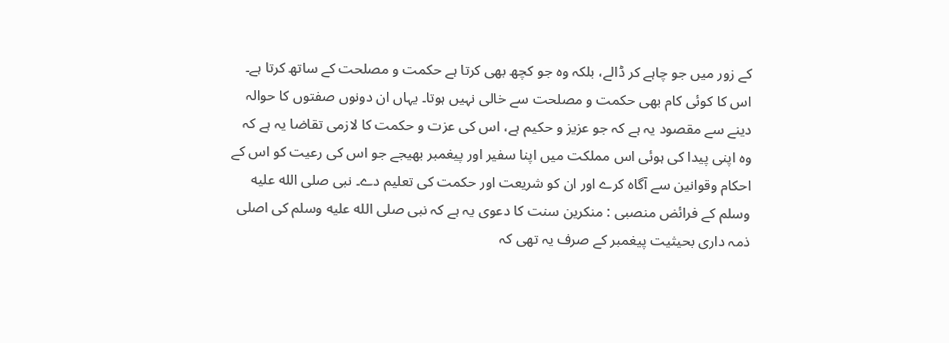کے زور میں جو چاہے کر ڈالے، بلکہ وہ جو کچھ بھی کرتا ہے حکمت و مصلحت کے ساتھ کرتا ہے۔ اس کا کوئی کام بھی حکمت و مصلحت سے خالی نہیں ہوتا۔ یہاں ان دونوں صفتوں کا حوالہ دینے سے مقصود یہ ہے کہ جو عزیز و حکیم ہے، اس کی عزت و حکمت کا لازمی تقاضا یہ ہے کہ وہ اپنی پیدا کی ہوئی اس مملکت میں اپنا سفیر اور پیغمبر بھیجے جو اس کی رعیت کو اس کے احکام وقوانین سے آگاہ کرے اور ان کو شریعت اور حکمت کی تعلیم دے۔ نبی صلى الله عليه وسلم کے فرائض منصبی : منکرین سنت کا دعوی یہ ہے کہ نبی صلى الله عليه وسلم کی اصلی ذمہ داری بحیثیت پیغمبر کے صرف یہ تھی کہ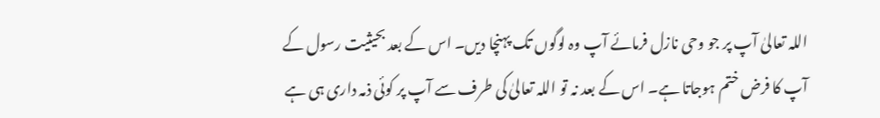اللہ تعالیٰ آپ پر جو وحی نازل فرمائے آپ وہ لوگوں تک پہنچا دیں۔ اس کے بعد بحیثیت رسول کے آپ کا فرض ختم ہوجاتا ہے۔ اس کے بعد نہ تو اللہ تعالیٰ کی طرف سے آپ پر کوئی ذمہ داری ہی ہے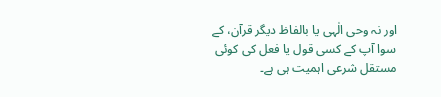اور نہ وحی الٰہی یا بالفاظ دیگر قرآن، کے سوا آپ کے کسی قول یا فعل کی کوئی مستقل شرعی اہمیت ہی ہے۔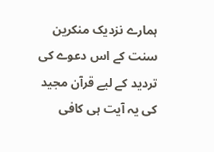ہمارے نزدیک منکرین سنت کے اس دعوے کی تردید کے لیے قرآن مجید کی یہ آیت ہی کافی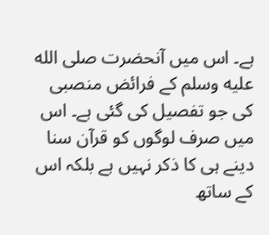ہے۔ اس میں آنحضرت صلى الله عليه وسلم کے فرائض منصبی کی جو تفصیل کی گئی ہے۔ اس میں صرف لوگوں کو قرآن سنا دینے ہی کا ذکر نہیں ہے بلکہ اس کے ساتھ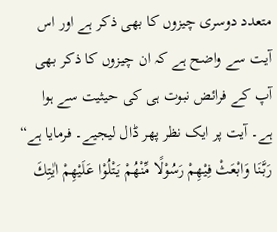متعدد دوسری چیزوں کا بھی ذکر ہے اور اس آیت سے واضح ہے کہ ان چیزوں کا ذکر بھی آپ کے فرائض نبوت ہی کی حیثیت سے ہوا ہے۔ آیت پر ایک نظر پھر ڈال لیجیے۔ فرمایا ہے“ رَبَّنَا وَابْعَثْ فِيْهِمْ رَسُوْلًا مِّنْھُمْ يَتْلُوْا عَلَيْهِمْ اٰيٰتِكَ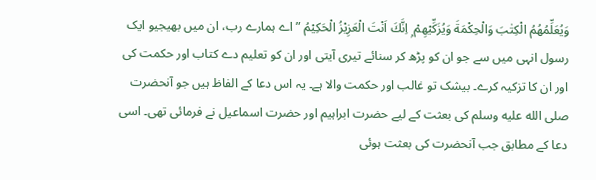وَيُعَلِّمُهُمُ الْكِتٰبَ وَالْحِكْمَةَ وَيُزَكِّيْهِمْ ۭ اِنَّكَ اَنْتَ الْعَزِيْزُ الْحَكِيْمُ ”اے ہمارے رب، ان میں بھیجیو ایک رسول انہی میں سے جو ان کو پڑھ کر سنائے تیری آیتی اور ان کو تعلیم دے کتاب اور حکمت کی اور ان کا تزکیہ کرے۔ بیشک تو غالب اور حکمت والا ہے۔ یہ اس دعا کے الفاظ ہیں جو آنحضرت صلى الله عليه وسلم کی بعثت کے لیے حضرت ابراہیم اور حضرت اسماعیل نے فرمائی تھی۔ اسی دعا کے مطابق جب آنحضرت کی بعثت ہوئی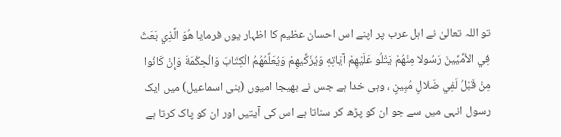تو اللہ تعالیٰ نے اہل عرب پر اپنے اس احسان عظیم کا اظہار یوں فرمایا هُوَ الَّذِي بَعَثَ فِي الأمِّيِّينَ رَسُولا مِنْهُمْ يَتْلُو عَلَيْهِمْ آيَاتِهِ وَيُزَكِّيهِمْ وَيُعَلِّمُهُمُ الْكِتَابَ وَالْحِكْمَةَ وَإِنْ كَانُوا مِنْ قَبْلُ لَفِي ضَلالٍ مُبِينٍ ، وہی خدا ہے جس نے بھیجا امیوں (بنی اسماعیل) میں ایک رسول انہی میں سے جو ان کو پڑھ کر سناتا ہے اس کی آیتیں اور ان کو پاک کرتا ہے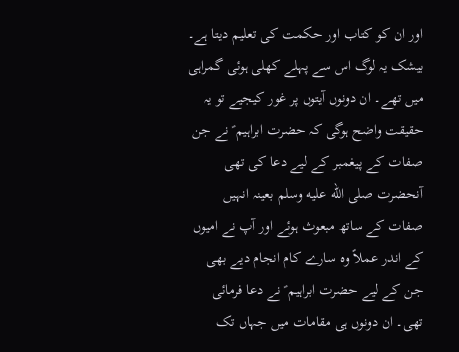اور ان کو کتاب اور حکمت کی تعلیم دیتا ہے۔ بیشک یہ لوگ اس سے پہلے کھلی ہوئی گمراہی میں تھے۔ ان دونوں آیتوں پر غور کیجیے تو یہ حقیقت واضح ہوگی کہ حضرت ابراہیم ؑ نے جن صفات کے پیغمبر کے لیے دعا کی تھی آنحضرت صلى الله عليه وسلم بعینہ انہیں صفات کے ساتھ مبعوث ہوئے اور آپ نے امیوں کے اندر عملاً وہ سارے کام انجام دیے بھی جن کے لیے حضرت ابراہیم ؑ نے دعا فرمائی تھی۔ ان دونوں ہی مقامات میں جہاں تک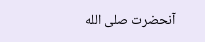آنحضرت صلى الله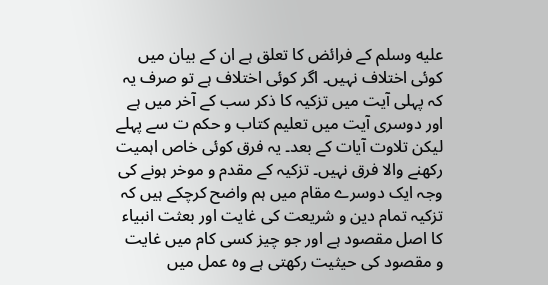عليه وسلم کے فرائض کا تعلق ہے ان کے بیان میں کوئی اختلاف نہیں۔ اگر کوئی اختلاف ہے تو صرف یہ کہ پہلی آیت میں تزکیہ کا ذکر سب کے آخر میں ہے اور دوسری آیت میں تعلیم کتاب و حکم ت سے پہلے لیکن تلاوت آیات کے بعد۔ یہ فرق کوئی خاص اہمیت رکھنے والا فرق نہیں۔ تزکیہ کے مقدم و موخر ہونے کی وجہ ایک دوسرے مقام میں ہم واضح کرچکے ہیں کہ تزکیہ تمام دین و شریعت کی غایت اور بعثت انبیاء کا اصل مقصود ہے اور جو چیز کسی کام میں غایت و مقصود کی حیثیت رکھتی ہے وہ عمل میں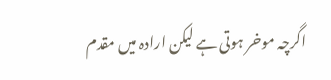اگرچہ موخر ہوتی ہے لیکن ارادہ میں مقدم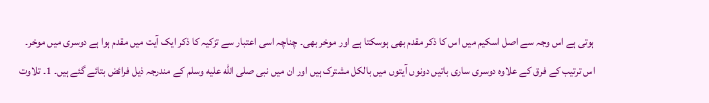ہوتی ہے اس وجہ سے اصل اسکیم میں اس کا ذکر مقدم بھی ہوسکتا ہے اور موخر بھی۔ چناچہ اسی اعتبار سے تزکیہ کا ذکر ایک آیت میں مقدم ہوا ہے دوسری میں موخر۔ اس ترتیب کے فرق کے علاوہ دوسری ساری باتیں دونوں آیتوں میں بالکل مشترک ہیں اور ان میں نبی صلى الله عليه وسلم کے مندرجہ ذیل فرائض بتائے گئے ہیں۔ 1۔ تلاوت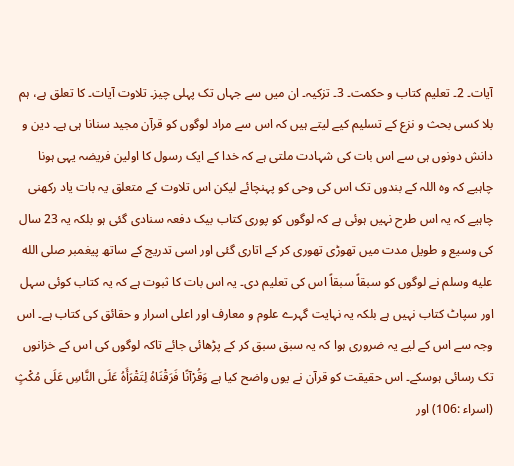آیات۔ 2۔ تعلیم کتاب و حکمت۔ 3۔ تزکیہ۔ ان میں سے جہاں تک پہلی چیز۔ تلاوت آیات۔ کا تعلق ہے، ہم بلا کسی بحث و نزع کے تسلیم کیے لیتے ہیں کہ اس سے مراد لوگوں کو قرآن مجید سنانا ہی ہے۔ دین و دانش دونوں ہی سے اس بات کی شہادت ملتی ہے کہ خدا کے ایک رسول کا اولین فریضہ یہی ہونا چاہیے کہ وہ اللہ کے بندوں تک اس کی وحی کو پہنچائے لیکن اس تلاوت کے متعلق یہ بات یاد رکھنی چاہیے کہ یہ اس طرح نہیں ہوئی ہے کہ لوگوں کو پوری کتاب بیک دفعہ سنادی گئی ہو بلکہ یہ 23 سال کی وسیع و طویل مدت میں تھوڑی تھوری کر کے اتاری گئی اور اسی تدریج کے ساتھ پیغمبر صلى الله عليه وسلم نے لوگوں کو سبقاً سبقاً اس کی تعلیم دی۔ یہ اس بات کا ثبوت ہے کہ یہ کتاب کوئی سہل اور سپاٹ کتاب نہیں ہے بلکہ یہ نہایت گہرے علوم و معارف اور اعلی اسرار و حقائق کی کتاب ہے۔ اس وجہ سے اس کے لیے یہ ضروری ہوا کہ یہ سبق سبق کر کے پڑھائی جائے تاکہ لوگوں کی اس کے خزانوں تک رسائی ہوسکے۔ اس حقیقت کو قرآن نے یوں واضح کیا ہے وَقُرْآنًا فَرَقْنَاهُ لِتَقْرَأَهُ عَلَى النَّاسِ عَلَى مُكْثٍ (اسراء :106) اور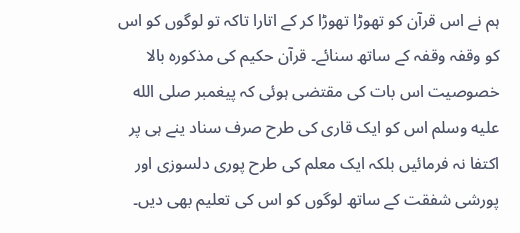ہم نے اس قرآن کو تھوڑا تھوڑا کر کے اتارا تاکہ تو لوگوں کو اس کو وقفہ وقفہ کے ساتھ سنائے۔ قرآن حکیم کی مذکورہ بالا خصوصیت اس بات کی مقتضی ہوئی کہ پیغمبر صلى الله عليه وسلم اس کو ایک قاری کی طرح صرف سناد ینے ہی پر اکتفا نہ فرمائیں بلکہ ایک معلم کی طرح پوری دلسوزی اور پورشی شفقت کے ساتھ لوگوں کو اس کی تعلیم بھی دیں۔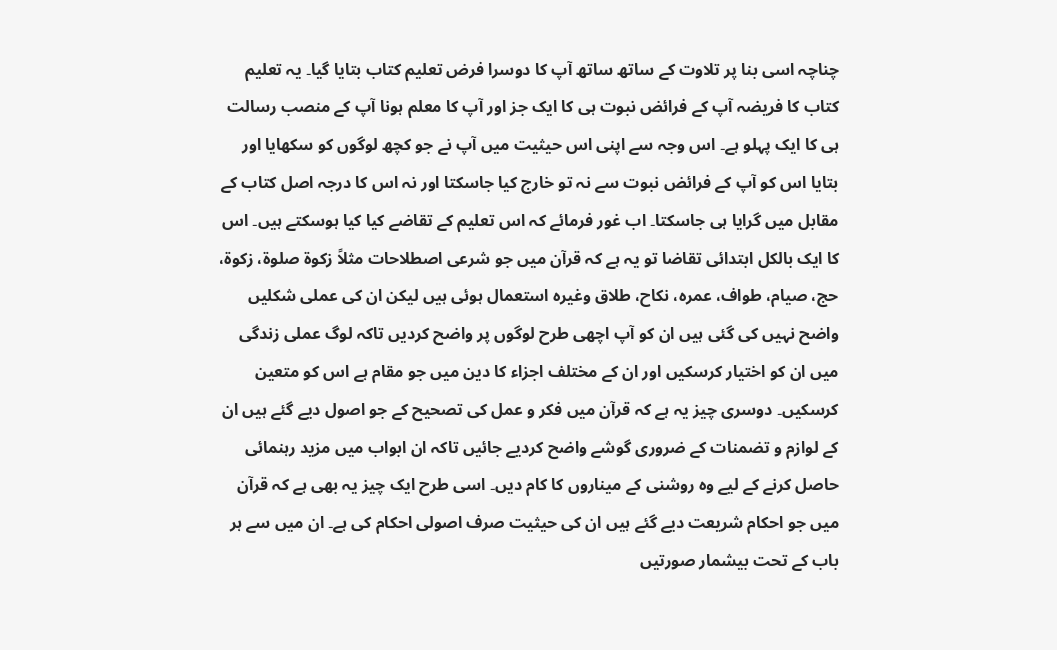چناچہ اسی بنا پر تلاوت کے ساتھ ساتھ آپ کا دوسرا فرض تعلیم کتاب بتایا گیا۔ یہ تعلیم کتاب کا فریضہ آپ کے فرائض نبوت ہی کا ایک جز اور آپ کا معلم ہونا آپ کے منصب رسالت ہی کا ایک پہلو ہے۔ اس وجہ سے اپنی اس حیثیت میں آپ نے جو کچھ لوگوں کو سکھایا اور بتایا اس کو آپ کے فرائض نبوت سے نہ تو خارج کیا جاسکتا اور نہ اس کا درجہ اصل کتاب کے مقابل میں گرایا ہی جاسکتا۔ اب غور فرمائے کہ اس تعلیم کے تقاضے کیا کیا ہوسکتے ہیں۔ اس کا ایک بالکل ابتدائی تقاضا تو یہ ہے کہ قرآن میں جو شرعی اصطلاحات مثلاً زکوۃ صلوۃ، زکوۃ، حج، صیام، طواف، عمرہ، نکاح، طلاق وغیرہ استعمال ہوئی ہیں لیکن ان کی عملی شکلیں واضح نہیں کی گئی ہیں ان کو آپ اچھی طرح لوگوں پر واضح کردیں تاکہ لوگ عملی زندگی میں ان کو اختیار کرسکیں اور ان کے مختلف اجزاء کا دین میں جو مقام ہے اس کو متعین کرسکیں۔ دوسری چیز یہ ہے کہ قرآن میں فکر و عمل کی تصحیح کے جو اصول دیے گئے ہیں ان کے لوازم و تضمنات کے ضروری گوشے واضح کردیے جائیں تاکہ ان ابواب میں مزید رہنمائی حاصل کرنے کے لیے وہ روشنی کے میناروں کا کام دیں۔ اسی طرح ایک چیز یہ بھی ہے کہ قرآن میں جو احکام شریعت دیے گئے ہیں ان کی حیثیت صرف اصولی احکام کی ہے۔ ان میں سے ہر باب کے تحت بیشمار صورتیں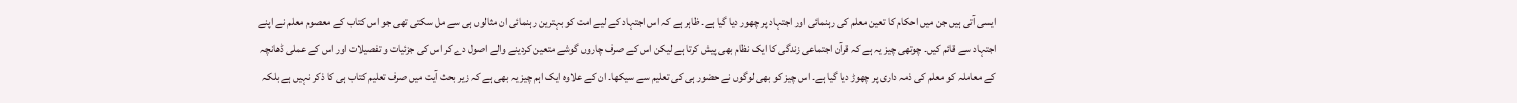ایسی آتی ہیں جن میں احکام کا تعین معلم کی رہنمائی اور اجتہاد پر چھور دیا گیا ہے۔ ظاہر ہے کہ اس اجتہاد کے لیے امت کو بہترین رہنمائی ان مثالوں ہی سے مل سکتی تھی جو اس کتاب کے معصوم معلم نے اپنے اجتہاد سے قائم کیں۔ چوتھی چیز یہ ہے کہ قرآن اجتماعی زندگی کا ایک نظام بھی پیش کرتا ہے لیکن اس کے صرف چاروں گوشے متعین کردینے والے اصول دے کر اس کی جزئیات و تفصیلات اور اس کے عملی ڈھانچہ کے معاملہ کو معلم کی ذمہ داری پر چھوڑ دیا گیا ہے۔ اس چیز کو بھی لوگوں نے حضور ہی کی تعلیم سے سیکھا۔ ان کے علاوہ ایک اہم چیز یہ بھی ہے کہ زیر بحث آیت میں صرف تعلیم کتاب ہی کا ذکر نہیں ہے بلکہ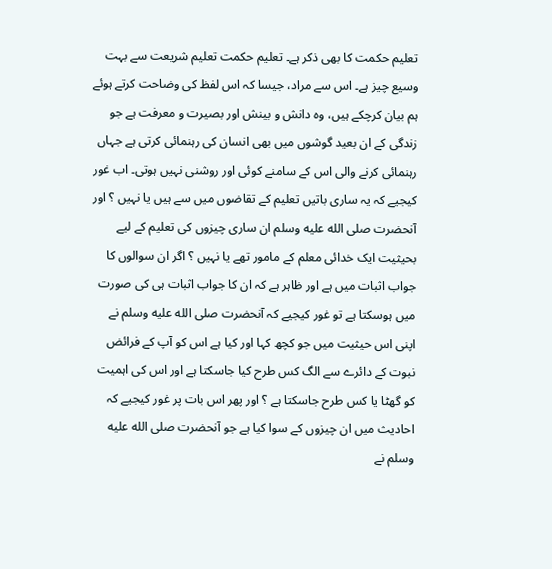تعلیم حکمت کا بھی ذکر ہے۔ تعلیم حکمت تعلیم شریعت سے بہت وسیع چیز ہے۔ اس سے مراد، جیسا کہ اس لفظ کی وضاحت کرتے ہوئے ہم بیان کرچکے ہیں، وہ دانش و بینش اور بصیرت و معرفت ہے جو زندگی کے ان بعید گوشوں میں بھی انسان کی رہنمائی کرتی ہے جہاں رہنمائی کرنے والی اس کے سامنے کوئی اور روشنی نہیں ہوتی۔ اب غور کیجیے کہ یہ ساری باتیں تعلیم کے تقاضوں میں سے ہیں یا نہیں ؟ اور آنحضرت صلى الله عليه وسلم ان ساری چیزوں کی تعلیم کے لیے بحیثیت ایک خدائی معلم کے مامور تھے یا نہیں ؟ اگر ان سوالوں کا جواب اثبات میں ہے اور ظاہر ہے کہ ان کا جواب اثبات ہی کی صورت میں ہوسکتا ہے تو غور کیجیے کہ آنحضرت صلى الله عليه وسلم نے اپنی اس حیثیت میں جو کچھ کہا اور کیا ہے اس کو آپ کے فرائض نبوت کے دائرے سے الگ کس طرح کیا جاسکتا ہے اور اس کی اہمیت کو گھٹا یا کس طرح جاسکتا ہے ؟ اور پھر اس بات پر غور کیجیے کہ احادیث میں ان چیزوں کے سوا کیا ہے جو آنحضرت صلى الله عليه وسلم نے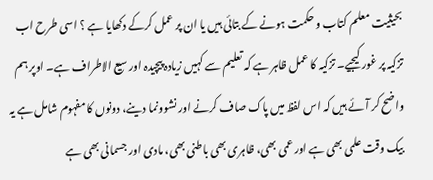بحیثیت معلم کتاب و حکمت ہونے کے بتائی ہیں یا ان پر عمل کرکے دکھایا ہے ؟ اسی طرح اب تزکیہ پر غور کیجیے۔ تزکیہ کا عمل ظاہر ہے کہ تعلیم سے کہیں زیادہ پیچیدہ اور سیع الاطراف ہے۔ اوپر ہم واضح کر آئے ہیں کہ اس لفظ میں پاک صاف کرنے اور نشوونما دینے، دونوں کا مفہوم شامل ہے یہ بیک وقت علمی بھی ہے اور عمی بھی، ظاہری بھی باطنی بھی، مادی اور جسمانی بھی ہے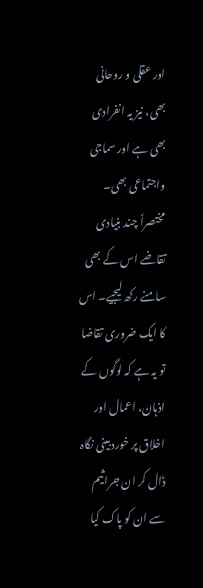اور عقلی و روحانی بھی، نیز یہ انفرادی بھی ہے اور سماجی واجتماعی بھی۔ مختصراً چند بنیادی تقاضے اس کے بھی سامنے رکھ لیجیے۔ اس کا ایک ضروری تقاضا تو یہ ہے کہ لوگوں کے اذہان، اعمال اور اخلاق پر خورد بینی نگاہ ڈال کر ان جراثیم سے ان کو پاک کیا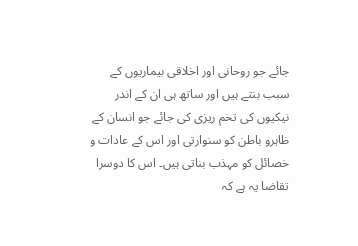جائے جو روحانی اور اخلاقی بیماریوں کے سبب بنتے ہیں اور ساتھ ہی ان کے اندر نیکیوں کی تخم ریزی کی جائے جو انسان کے ظاہرو باطن کو سنوارتی اور اس کے عادات و خصائل کو مہذب بناتی ہیں۔ اس کا دوسرا تقاضا یہ ہے کہ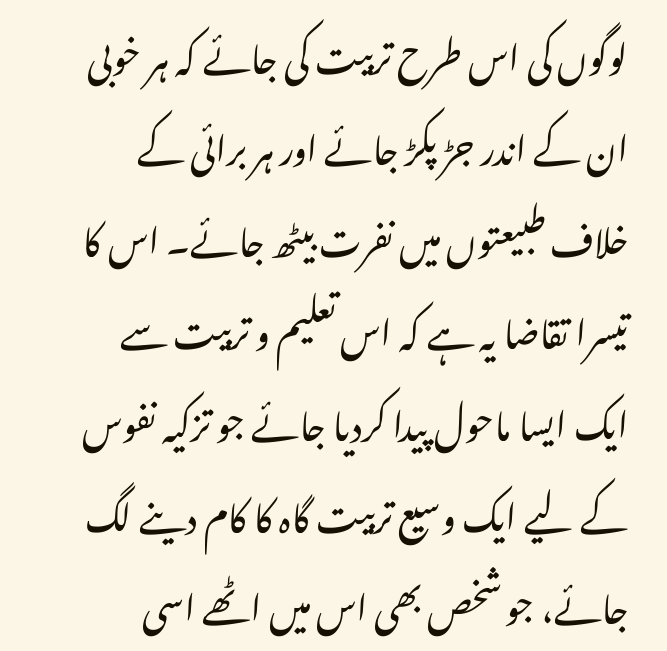لوگوں کی اس طرح تربیت کی جائے کہ ہر خوبی ان کے اندر جڑ پکڑ جائے اور ہر برائی کے خلاف طبیعتوں میں نفرت بیٹھ جائے۔ اس کا تیسرا تقاضا یہ ہے کہ اس تعلیم و تربیت سے ایک ایسا ماحول پیدا کردیا جائے جو تزکیہ نفوس کے لیے ایک وسیع تربیت گاہ کا کام دینے لگ جائے، جو شخص بھی اس میں اٹھے اسی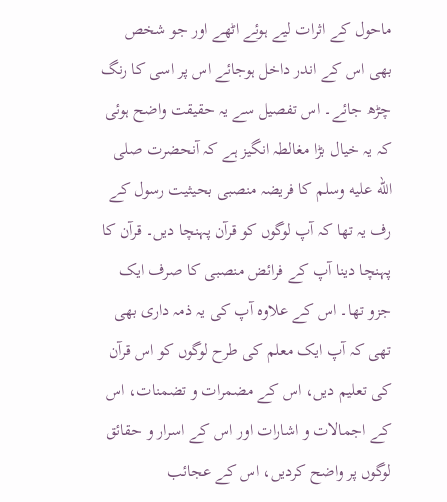ماحول کے اثرات لیے ہوئے اٹھے اور جو شخص بھی اس کے اندر داخل ہوجائے اس پر اسی کا رنگ چڑھ جائے۔ اس تفصیل سے یہ حقیقت واضح ہوئی کہ یہ خیال بڑا مغالطہ انگیز ہے کہ آنحضرت صلى الله عليه وسلم کا فریضہ منصبی بحیثیت رسول کے رف یہ تھا کہ آپ لوگوں کو قرآن پہنچا دیں۔ قرآن کا پہنچا دینا آپ کے فرائض منصبی کا صرف ایک جزو تھا۔ اس کے علاوہ آپ کی یہ ذمہ داری بھی تھی کہ آپ ایک معلم کی طرح لوگوں کو اس قرآن کی تعلیم دیں، اس کے مضمرات و تضمنات، اس کے اجمالات و اشارات اور اس کے اسرار و حقائق لوگوں پر واضح کردیں، اس کے عجائب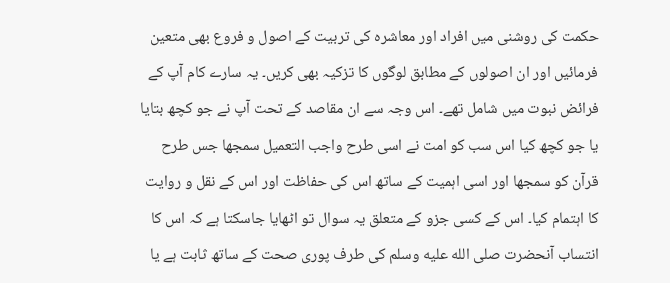حکمت کی روشنی میں افراد اور معاشرہ کی تربیت کے اصول و فروع بھی متعین فرمائیں اور ان اصولوں کے مطابق لوگوں کا تزکیہ بھی کریں۔ یہ سارے کام آپ کے فرائض نبوت میں شامل تھے۔ اس وجہ سے ان مقاصد کے تحت آپ نے جو کچھ بتایا یا جو کچھ کیا اس سب کو امت نے اسی طرح واجب التعمیل سمجھا جس طرح قرآن کو سمجھا اور اسی اہمیت کے ساتھ اس کی حفاظت اور اس کے نقل و روایت کا اہتمام کیا۔ اس کے کسی جزو کے متعلق یہ سوال تو اٹھایا جاسکتا ہے کہ اس کا انتساب آنحضرت صلى الله عليه وسلم کی طرف پوری صحت کے ساتھ ثابت ہے یا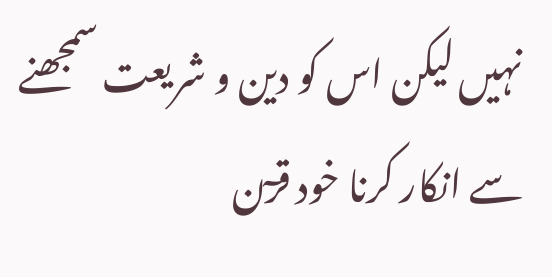نہیں لیکن اس کو دین و شریعت سمجھنے سے انکار کرنا خود قرٓن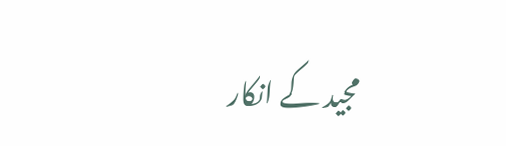مجید کے انکار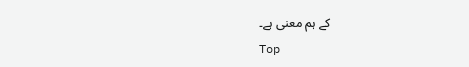کے ہم معنی ہے۔
Top